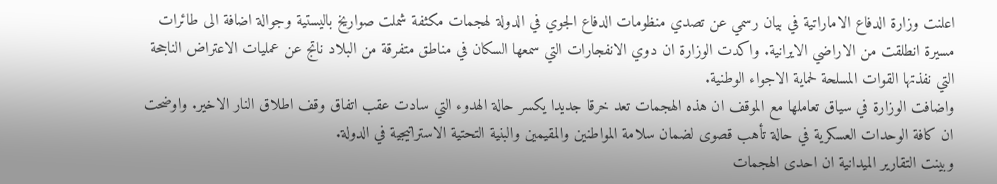اعلنت وزارة الدفاع الاماراتية في بيان رسمي عن تصدي منظومات الدفاع الجوي في الدولة لهجمات مكثفة شملت صواريخ باليستية وجوالة اضافة الى طائرات مسيرة انطلقت من الاراضي الايرانية. واكدت الوزارة ان دوي الانفجارات التي سمعها السكان في مناطق متفرقة من البلاد ناتج عن عمليات الاعتراض الناجحة التي نفذتها القوات المسلحة لحماية الاجواء الوطنية.
واضافت الوزارة في سياق تعاملها مع الموقف ان هذه الهجمات تعد خرقا جديدا يكسر حالة الهدوء التي سادت عقب اتفاق وقف اطلاق النار الاخير. واوضحت ان كافة الوحدات العسكرية في حالة تأهب قصوى لضمان سلامة المواطنين والمقيمين والبنية التحتية الاستراتيجية في الدولة.
وبينت التقارير الميدانية ان احدى الهجمات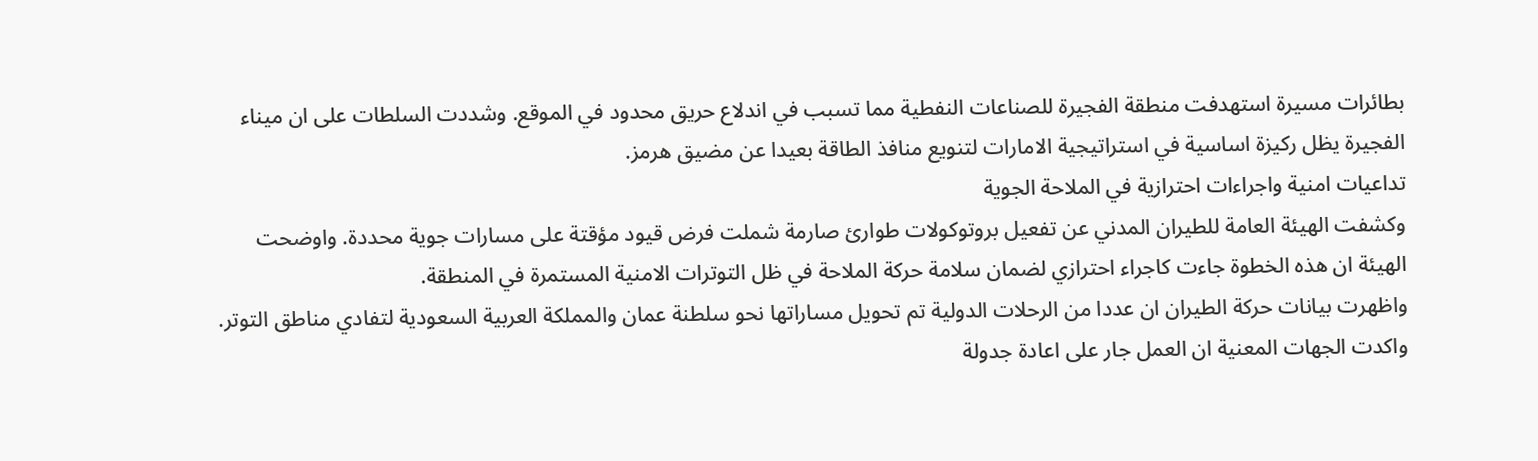بطائرات مسيرة استهدفت منطقة الفجيرة للصناعات النفطية مما تسبب في اندلاع حريق محدود في الموقع. وشددت السلطات على ان ميناء الفجيرة يظل ركيزة اساسية في استراتيجية الامارات لتنويع منافذ الطاقة بعيدا عن مضيق هرمز.
تداعيات امنية واجراءات احترازية في الملاحة الجوية
وكشفت الهيئة العامة للطيران المدني عن تفعيل بروتوكولات طوارئ صارمة شملت فرض قيود مؤقتة على مسارات جوية محددة. واوضحت الهيئة ان هذه الخطوة جاءت كاجراء احترازي لضمان سلامة حركة الملاحة في ظل التوترات الامنية المستمرة في المنطقة.
واظهرت بيانات حركة الطيران ان عددا من الرحلات الدولية تم تحويل مساراتها نحو سلطنة عمان والمملكة العربية السعودية لتفادي مناطق التوتر. واكدت الجهات المعنية ان العمل جار على اعادة جدولة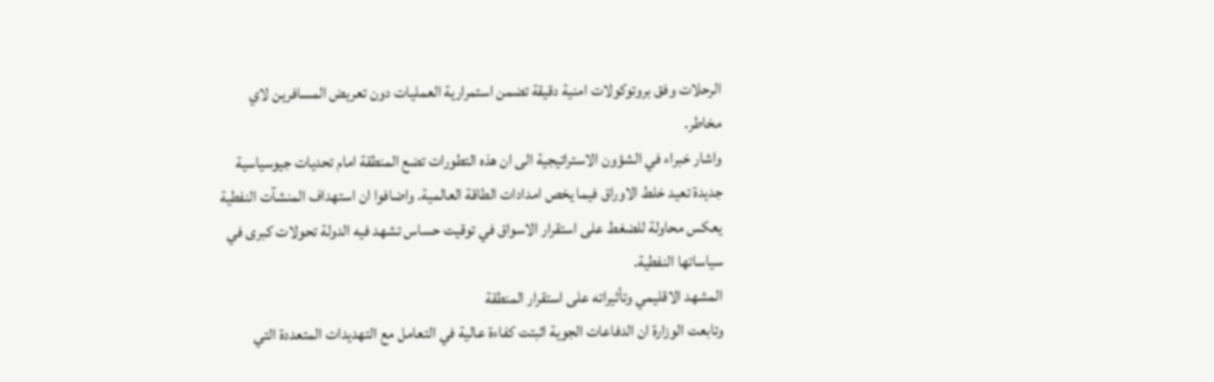الرحلات وفق بروتوكولات امنية دقيقة تضمن استمرارية العمليات دون تعريض المسافرين لاي مخاطر.
واشار خبراء في الشؤون الاستراتيجية الى ان هذه التطورات تضع المنطقة امام تحديات جيوسياسية جديدة تعيد خلط الاوراق فيما يخص امدادات الطاقة العالمية. واضافوا ان استهداف المنشآت النفطية يعكس محاولة للضغط على استقرار الاسواق في توقيت حساس تشهد فيه الدولة تحولات كبرى في سياساتها النفطية.
المشهد الاقليمي وتأثيراته على استقرار المنطقة
وتابعت الوزارة ان الدفاعات الجوية اثبتت كفاءة عالية في التعامل مع التهديدات المتعددة التي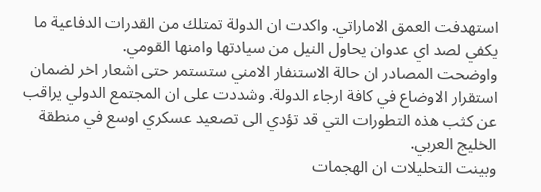استهدفت العمق الاماراتي. واكدت ان الدولة تمتلك من القدرات الدفاعية ما يكفي لصد اي عدوان يحاول النيل من سيادتها وامنها القومي.
واوضحت المصادر ان حالة الاستنفار الامني ستستمر حتى اشعار اخر لضمان استقرار الاوضاع في كافة ارجاء الدولة. وشددت على ان المجتمع الدولي يراقب عن كثب هذه التطورات التي قد تؤدي الى تصعيد عسكري اوسع في منطقة الخليج العربي.
وبينت التحليلات ان الهجمات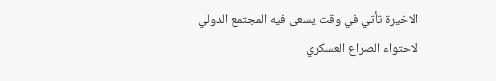الاخيرة تأتي في وقت يسعى فيه المجتمع الدولي لاحتواء الصراع العسكري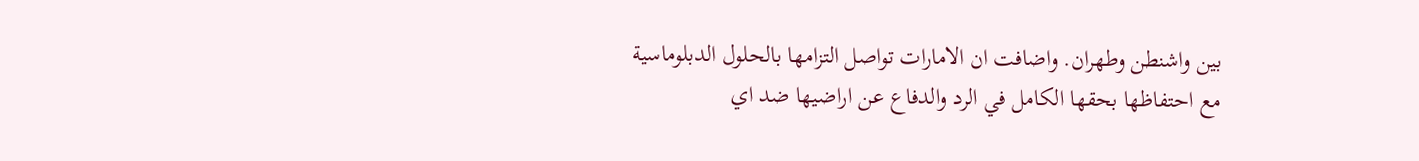بين واشنطن وطهران. واضافت ان الامارات تواصل التزامها بالحلول الدبلوماسية مع احتفاظها بحقها الكامل في الرد والدفاع عن اراضيها ضد اي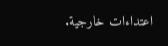اعتداءات خارجية.